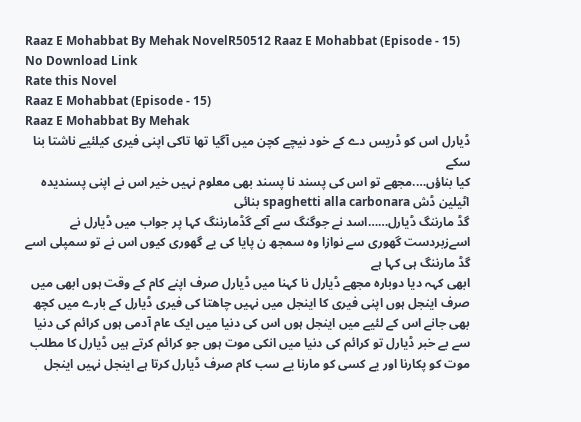Raaz E Mohabbat By Mehak NovelR50512 Raaz E Mohabbat (Episode - 15)
No Download Link
Rate this Novel
Raaz E Mohabbat (Episode - 15)
Raaz E Mohabbat By Mehak
ڈیارل اس کو ڈریس دے کے خود نیچے کچن میں آگیا تھا تاکی اپنی فیری کیلئیے ناشتا بنا سکے
کیا بناؤں….مجھے تو اس کی پسند نا پسند بھی معلوم نہیں خیر اس نے اپنی پسندیدہ اٹیلین ڈش spaghetti alla carbonara بنائی
گڈ مارننگ ڈیارل……اسد نے جوگنگ سے آکے گڈمارننگ کہا پر جواب میں ڈیارل نے اسےزبردست گھوری سے نوازا وہ سمجھ ن پایا کی یے گھوری کیوں اس نے تو سمپلی اسے گڈ مارننگ ہی کہا ہے
ابھی کہہ دیا دوبارہ مجھے ڈیارل نا کہنا میں ڈیارل صرف اپنے کام کے وقت ہوں ابھی میں صرف اینجل ہوں اپنی فیری کا اینجل میں نہیں چاھتا کی فیری ڈیارل کے بارے میں کچھ بھی جانے اس کے لئیے میں اینجل ہوں اس کی دنیا میں ایک عام آدمی ہوں کرائم کی دنیا سے بے خبر ڈیارل تو کرائم کی دنیا میں انکی موت ہوں جو کرائم کرتے ہیں ڈیارل کا مطلب موت کو پکارنا اور یے کسی کو مارنا یے سب کام صرف ڈیارل کرتا ہے اینجل نہیں اینجل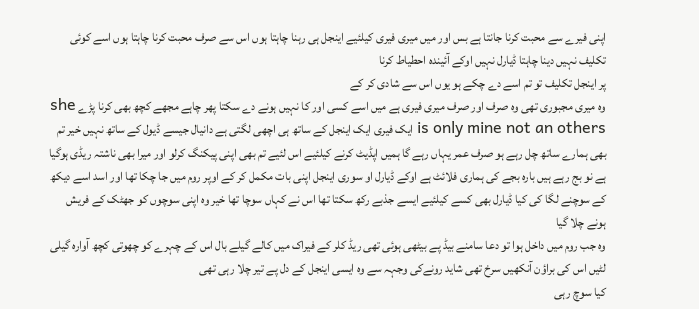اپنی فیرے سے محبت کرنا جانتا ہے بس اور میں میری فیری کیلئیے اینجل ہی رہنا چاہتا ہوں اس سے صرف محبت کرنا چاہتا ہوں اسے کوئی تکلیف نہیں دینا چاہتا ڈیارل نہیں اوکے آئیندہ احطیاط کرنا
پر اینجل تکلیف تو تم اسے دے چکے ہو یوں اس سے شادی کر کے
وہ میری مجبوری تھی وہ صرف اور صرف میری فیری ہے میں اسے کسی اور کا نہیں ہونے دے سکتا پھر چاہے مجھے کچھ بھی کرنا پڑے she is only mine not an others ایک فیری ایک اینجل کے ساتھ ہی اچھی لگتی ہے دانیال جیسے ڈیول کے ساتھ نہیں خیر تم بھی ہمارے ساتھ چل رہے ہو صرف عمر یہاں رہے گا ہمیں اپڈیٹ کرنے کیلئیے اس لئیے تم بھی اپنی پیکنگ کرلو اور میرا بھی ناشتہ ریڈی ہوگیا ہے نو بج رہے ہیں بارہ بجے کی ہماری فلائٹ ہے اوکے ڈیارل او سوری اینجل اپنی بات مکمل کر کے اوپر روم میں جا چکا تھا اور اسد اسے دیکھ کے سوچنے لگا کی کیا ڈیارل بھی کسے کیلئیے ایسے جذبے رکھ سکتا تھا اس نے کہاں سوچا تھا خیر وہ اپنی سوچوں کو جھٹک کے فریش ہونے چلا گیا
وہ جب روم میں داخل ہوا تو دعا سامنے بیڈ پے بیٹھی ہوئی تھی ریڈ کلر کے فیراک میں کالے گیلے بال اس کے چہرے کو چھوتی کچھ آوارہ گیلی لٹیں اس کی براؤن آنکھیں سرخ تھی شاید رونےکی وجہہ سے وہ ایسی اینجل کے دل پے تیر چلا رہی تھی
کیا سوچ رہی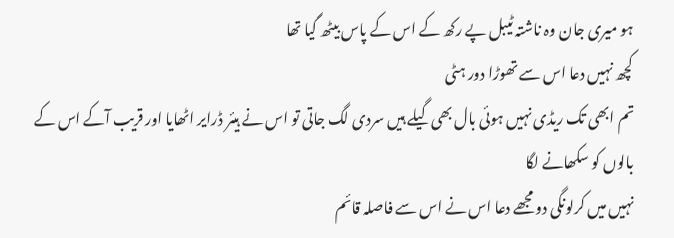ہو میری جان وہ ناشتہ ٹیبل پے رکھ کے اس کے پاس بیٹھ گیا تھا
کچھ نہیں دعا اس سے تھوڑا دور ہٹی
تم ابھی تک ریڈی نہیں ہوئی بال بھی گیلے ہیں سردی لگ جاتی تو اس نے ہیئر ڈرایر اٹھایا اور قریب آکے اس کے بالوں کو سکھانے لگا
نہیں میں کرلونگی دو مجھے دعا اس نے اس سے فاصلہ قائم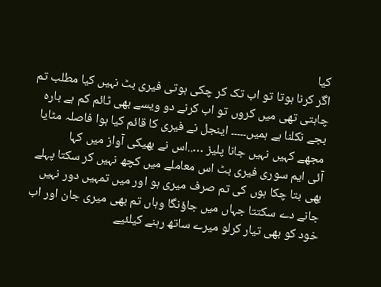کیا
اگر کرنا ہوتا تو اب تک کر چکی ہوتی فیری بٹ نہیں کیا مطلب تم چاہتی تھی میں کروں تو اب کرنے دو ویسے بھی ٹائم کم ہے بارہ بجے نکلنا ہے ہمیں۔۔۔۔۔ اینجل نے فیری کا قائم کیا ہوا فاصلہ مٹایا
مجھے کہیں نہیں جانا پلیز …..اس نے بھیکی آواز میں کہا
آئی ایم سوری فیری بٹ اس معاملے میں کچھ نہیں کر سکتا پہلے بھی بتا چکا ہوں کی تم صرف میری ہو اور میں تمہیں دور نہیں جانے دے سکتتا جہاں میں جاؤنگا وہاں تم بھی میری جان اور اب خود کو بھی تیار کرلو میرے ساتھ رہنے کیلئیے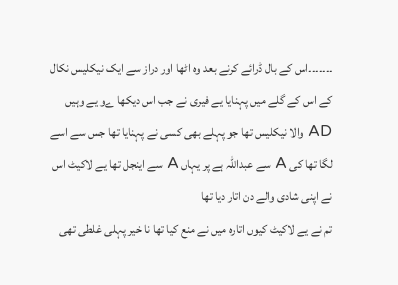۔۔۔۔۔۔۔اس کے بال ڈرائے کرنے بعد وہ اٹھا اور دراز سے ایک نیکلیس نکال کے اس کے گلے میں پہنایا یے فیری نے جب اس دیکھا ےو یے وہیں AD والا نیکلیس تھا جو پہلے بھی کسی نے پہنایا تھا جس سے اسے لگا تھا کی A سے عبداللہ ہے پر یہاں A سے اینجل تھا یے لاکیٹ اس نے اپنی شادی والے دن اتار دیا تھا
تم نے یے لاکیٹ کیوں اتارہ میں نے منع کیا تھا نا خیر پہلی غلطی تھی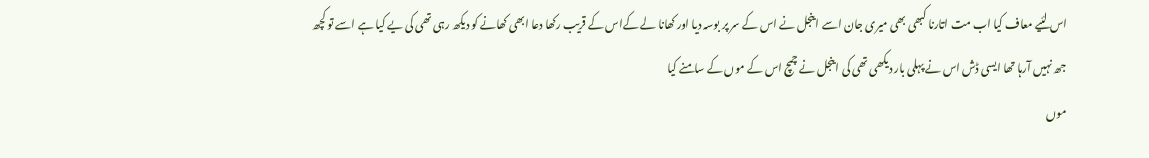اس لئیے معاف کیا اب مت اتارنا کبھی بھی میری جان اسے اینجل نے اس کے سر پر بوسہ دیا اور کھانا لے کےاس کے قریب رکھا دعا ابھی کھانے کو دیکھ رہی تھی کی یے کیا ہے اسے تو کچھ جھ نہیں آرہا تھا ایسی ڈش اس نے پہلی بار دیکھی تھی کی اینجل نے چمچ اس کے موں کے سامنے کیا
موں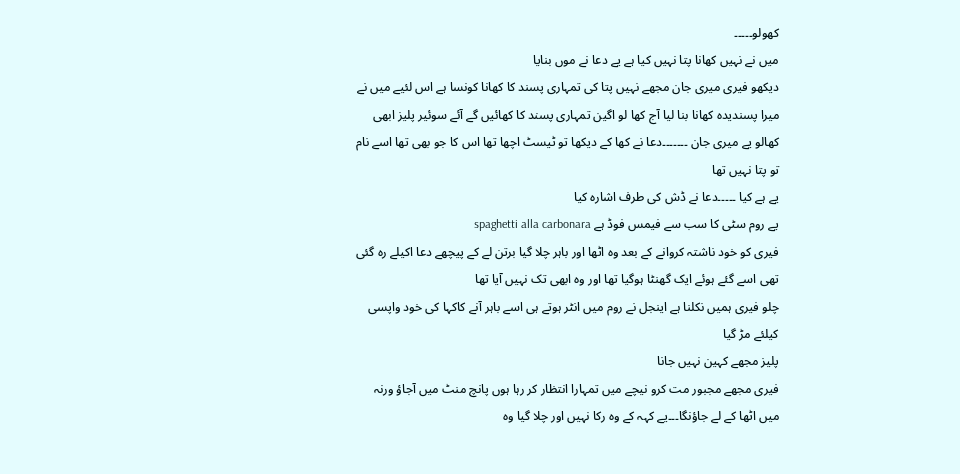کھولو۔۔۔۔۔
میں نے نہیں کھانا پتا نہیں کیا ہے یے دعا نے موں بنایا
دیکھو فیری میری جان مجھے نہیں پتا کی تمہاری پسند کا کھانا کونسا ہے اس لئیے میں نے میرا پسندیدہ کھانا بنا لیا آج کھا لو اگین تمہاری پسند کا کھائیں گے آئے سوئیر پلیز ابھی کھالو یے میری جان ۔۔۔۔۔۔۔دعا نے کھا کے دیکھا تو ٹیسٹ اچھا تھا اس کا جو بھی تھا اسے نام تو پتا نہیں تھا
یے ہے کیا ۔۔۔۔۔دعا نے ڈش کی طرف اشارہ کیا
یے روم سٹی کا سب سے فیمس فوڈ ہے spaghetti alla carbonara
فیری کو خود ناشتہ کروانے کے بعد وہ اٹھا اور باہر چلا گیا برتن لے کے پیچھے دعا اکیلے رہ گئی تھی اسے گئے ہوئے ایک گھنٹا ہوگیا تھا اور وہ ابھی تک نہیں آیا تھا
چلو فیری ہمیں نکلنا ہے اینجل نے روم میں انٹر ہوتے ہی اسے باہر آنے کاکہا کی خود واپسی کیلئے مڑ گیا
پلیز مجھے کہین نہیں جانا
فیری مجھے مجبور مت کرو نیچے میں تمہارا انتظار کر رہا ہوں پانچ منٹ میں آجاؤ ورنہ میں اٹھا کے لے جاؤنگا۔۔۔یے کہہ کے وہ رکا نہیں اور چلا گیا وہ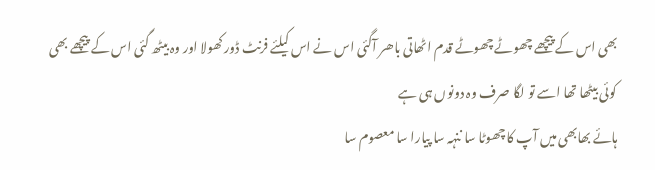بھی اس کے پیچھے چھوٹے چھوٹے قدم اٹھاتی باھر آگئی اس نے اس کیلئے فرنٹ ڈور کھولا اور وہ بیٹھ گئی اس کے پیچھے بھی کوئی بیٹھا تھا اسے تو لگا صرف وہ دونوں ہی ہے
ہائے بھابھی میں آپ کا چھوٹا سا ننہہ سا پیارا سا معصوم سا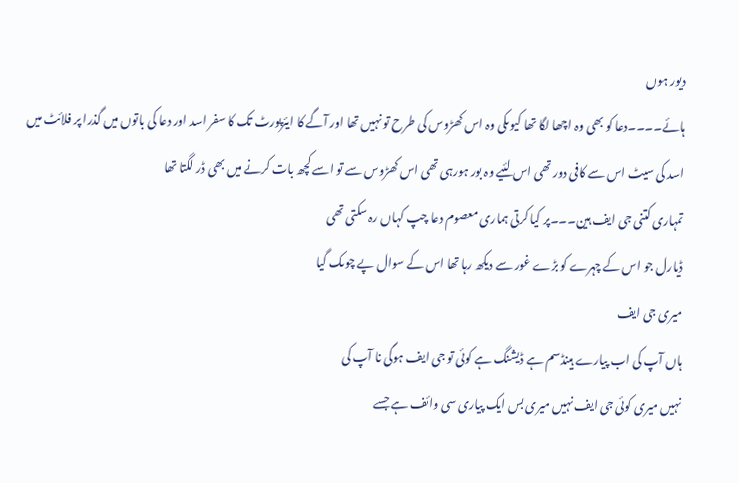دیور ہوں
ہائے۔۔۔۔دعا کو بھی وہ اچھا لگا تھا کیوںکی وہ اس کھڑوس کی طرح تو نہیں تھا اور آگے کا ایئرپورٹ تک کا سفر اسد اور دعا کی باتوں میں گذرا پر فلائٹ میں اسد کی سیٹ اس سے کافی دور تھی اس لئیے وہ بور ہورہی تھی اس کھڑوس سے تو اسے کچھ بات کرنے میں بھی ڈر لگتا تھا
تمہاری کتنی جی ایف ہین۔۔۔پر کیا کرتی ہماری معصوم دعا چپ کہاں رہ سکتی تھی
ڈیارل جو اس کے چہرے کو بڑے غور سے دیکھ رہا تھا اس کے سوال پے چوںک گیا
میری جی ایف
ہاں آپ کی اب پیارے ہینڈسم ہے ڈیشنگ ہے کوئی تو جی ایف ہوگی نا آپ کی
نہیں میری کوئی جی ایف نہیں میری بس ایک پیاری سی وائف ہے جسے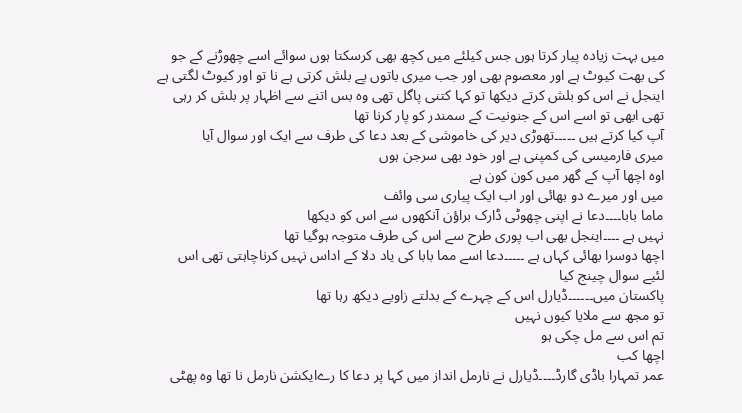میں بہت زیادہ پیار کرتا ہوں جس کیلئے میں کچھ بھی کرسکتا ہوں سوائے اسے چھوڑنے کے جو کی بھت کیوٹ ہے اور معصوم بھی اور جب میری باتوں پے بلش کرتی ہے نا تو اور کیوٹ لگتی ہے اینجل نے اس کو بلش کرتے دیکھا تو کہا کتنی پاگل تھی وہ بس اتنے سے اظہار پر بلش کر رہی تھی ابھی تو اسے اس کے جنونیت کے سمندر کو پار کرنا تھا
آپ کیا کرتے ہیں ۔۔۔۔۔تھوڑی دیر کی خاموشی کے بعد دعا کی طرف سے ایک اور سوال آیا
میری فارمیسی کی کمپنی ہے اور خود بھی سرجن ہوں
اوہ اچھا آپ کے گھر میں کون کون ہے
میں اور میرے دو بھائی اور اب ایک پیاری سی وائف
ماما بابا۔۔۔۔دعا نے اپنی چھوٹی ڈارک براؤن آنکھوں سے اس کو دیکھا
نہیں ہے ۔۔۔۔اینجل بھی اب پوری طرح سے اس کی طرف متوجہ ہوگیا تھا
اچھا دوسرا بھائی کہاں ہے ۔۔۔۔۔دعا اسے مما بابا کی یاد دلا کے اداس نہیں کرناچاہتی تھی اس لئیے سوال چینج کیا
پاکستان میں۔۔۔۔۔۔ڈیارل اس کے چہرے کے بدلتے زاویے دیکھ رہا تھا
تو مجھ سے ملایا کیوں نہیں
تم اس سے مل چکی ہو
اچھا کب
عمر تمہارا باڈی گارڈ۔۔۔۔ڈیارل نے نارمل انداز میں کہا پر دعا کا رےایکشن نارمل نا تھا وہ پھٹی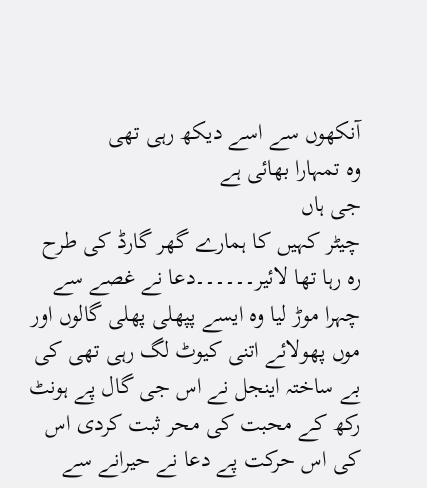آنکھوں سے اسے دیکھ رہی تھی
وہ تمہارا بھائی ہے
جی ہاں
چیٹر کہیں کا ہمارے گھر گارڈ کی طرح رہ رہا تھا لائیر۔۔۔۔۔۔دعا نے غصے سے چہرا موڑ لیا وہ ایسے پپھلی پھلی گالوں اور موں پھولائے اتنی کیوٹ لگ رہی تھی کی بے ساختہ اینجل نے اس جی گال پے ہونٹ رکھ کے محبت کی محر ثبت کردی اس کی اس حرکت پے دعا نے حیرانے سے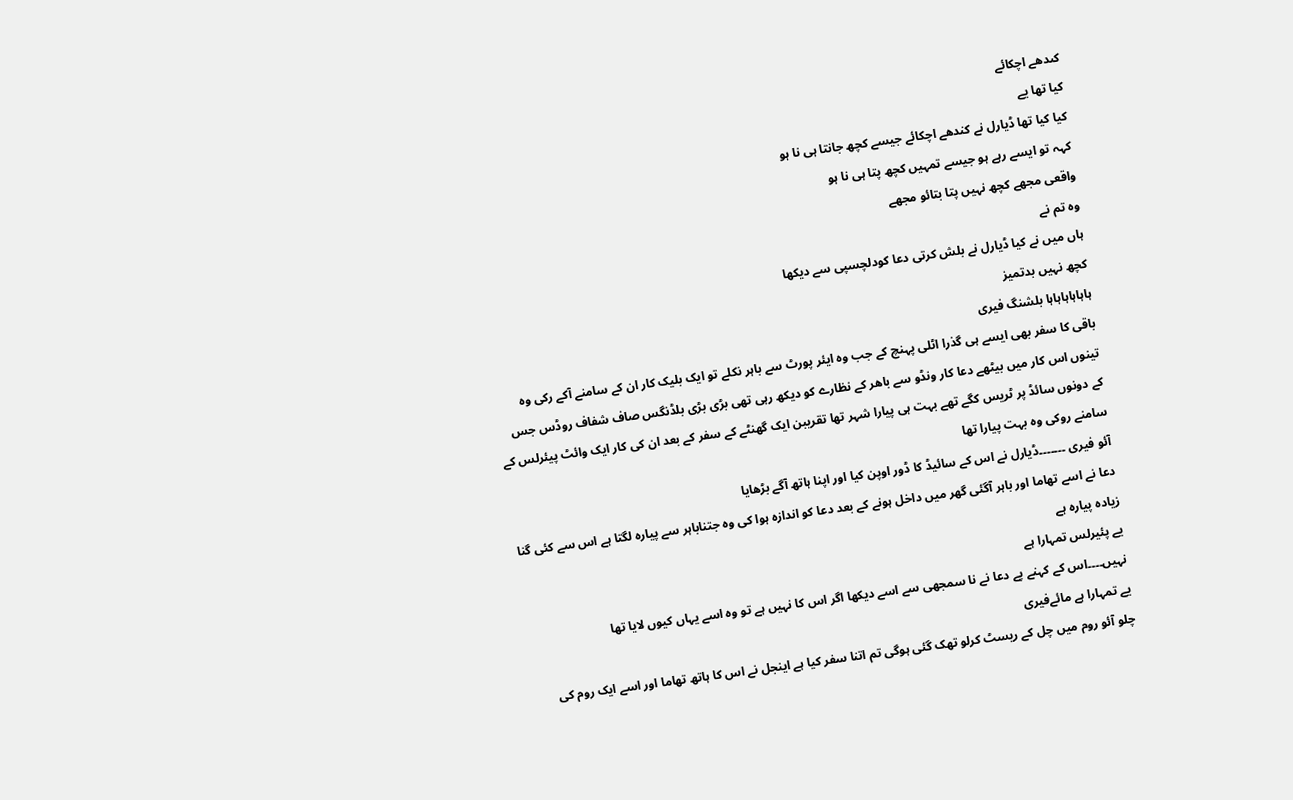کںدھے اچکائے
کیا تھا یے
کیا کیا تھا ڈیارل نے کندھے اچکائے جیسے کچھ جانتا ہی نا ہو
کہہ تو ایسے رہے ہو جیسے تمہیں کچھ پتا ہی نا ہو
واقعی مجھے کچھ نہیں پتا بتائو مجھے
وہ تم نے
ہاں میں نے کیا ڈیارل نے بلش کرتی دعا کودلچسپی سے دیکھا
کچھ نہیں بدتمیز
ہاہاہاہاہاہا بلشنگ فیری
باقی کا سفر بھی ایسے ہی گذرا اٹلی پہنچ کے جب وہ ایئر پورٹ سے باہر نکلے تو ایک بلیک کار ان کے سامنے آکے رکی وہ تینوں اس کار میں بیٹھے دعا کار ونڈو سے باھر کے نظارے کو دیکھ رہی تھی بڑی بڑی بلڈنگس صاف شفاف روڈس جس کے دونوں سائڈ پر ٹریس کگے تھے بہت ہی پیارا شہر تھا تقریبن ایک گھنٹے کے سفر کے بعد ان کی کار ایک وائٹ پیئرلس کے سامنے روکی وہ بہت پیارا تھا
آئو فیری ۔۔۔۔۔۔۔ڈیارل نے اس کے سائیڈ کا ڈور اوپن کیا اور اپنا ہاتھ آگے بڑھایا
دعا نے اسے تھاما اور باہر آگئی گھر میں داخل ہونے کے بعد دعا کو اندازہ ہوا کی وہ جتناباہر سے پیارہ لگتا ہے اس سے کئی گنا زیادہ پیارہ ہے
یے پئیرلس تمہارا ہے
نہیں۔۔۔۔اس کے کہنے پے دعا نے نا سمجھی سے اسے دیکھا اگر اس کا نہیں ہے تو وہ اسے یہاں کیوں لایا تھا
یے تمہارا ہے مائےفیری
چلو آئو روم میں چل کے ریسٹ کرلو تھک گئی ہوگی تم اتنا سفر کیا ہے اینجل نے اس کا ہاتھ تھاما اور اسے ایک روم کی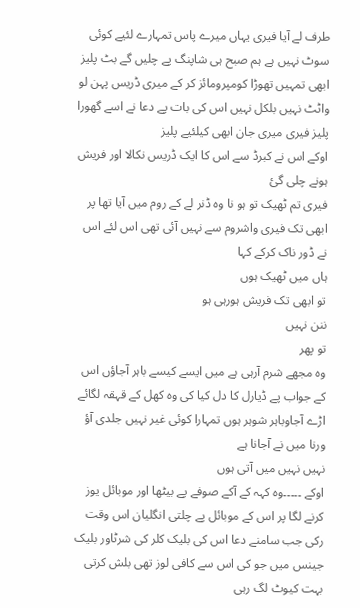طرف لے آیا فیری یہاں میرے پاس تمہارے لئیے کوئی سوٹ نہیں ہے ہم صبح ہی شاپنگ پے چلیں گے بٹ پلیز ابھی تمہیں تھوڑا کومپرومائز کر کے میری ڈریس پہن لو
واٹٹ نہیں بلکل نہیں اس کی بات پے دعا نے اسے گھورا
پلیز فیری میری جان ابھی کیلئیے پلیز
اوکے اس نے کبرڈ سے اس کا ایک ڈریس نکالا اور فریش ہونے چلی گئ
فیری تم ٹھیک تو ہو نا وہ ڈنر لے کے روم میں آیا تھا پر ابھی تک فیری واشروم سے نہیں آئی تھی اس لئے اس نے ڈور ناک کرکے کہا
ہاں میں ٹھیک ہوں
تو ابھی تک فریش ہورہی ہو
ننن نہیں
تو پھر
وہ مجھے شرم آرہی ہے میں ایسے کیسے باہر آجاؤں اس کے جواب پے ڈیارل کا دل کیا کی وہ کھل کے قہقہ لگائے
اڑے آجاوباہر شوہر ہوں تمہارا کوئی غیر نہیں جلدی آؤ ورنا میں نے آجانا ہے
نہیں نہیں میں آتی ہوں
اوکے ۔۔۔۔۔وہ کہہ کے آکے صوفے پے بیٹھا اور موبائل یوز کرنے لگا پر اس کے موبائل پے چلتی انگلیان اس وقت رکی جب سامنے دعا اس کی بلیک کلر کی شرٹاور بلیک جینس میں جو کی اس سے کافی لوز تھی بلش کرتی بہت کیوٹ لگ رہی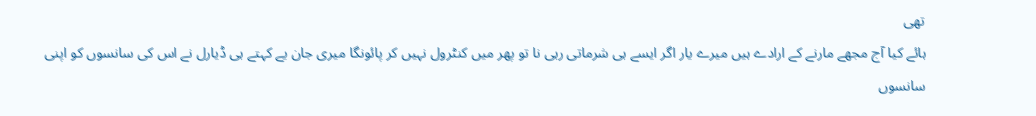تھی
ہائے کیا آج مجھے مارنے کے ارادے ہیں میرے یار اگر ایسے ہی شرماتی رہی نا تو پھر میں کنٹرول نہیں کر پائونگا میری جان یے کہتے ہی ڈیارل نے اس کی سانسوں کو اپنی سانسوں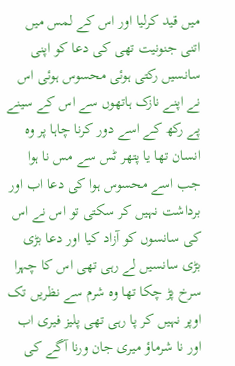میں قید کرلیا اور اس کے لمس میں اتنی جنونیت تھی کی دعا کو اپنی سانسیں رکتی ہوئی محسوس ہوئی اس نے اپنے نازک ہاتھوں سے اس کے سینے پے رکھ کے اسے دور کرنا چاہا پر وہ انسان تھا یا پتھر ٹس سے مس نا ہوا جب اسے محسوس ہوا کی دعا اب اور برداشت نہیں کر سکتی تو اس نے اس کی سانسوں کو آزاد کیا اور دعا بڑی بڑی سانسیں لے رہی تھی اس کا چہرا سرخ پڑ چکا تھا وہ شرم سے نظریں تک اوپر نہیں کر پا رہی تھی پلیز فیری اب اور نا شرماؤ میری جان ورنا آگے کی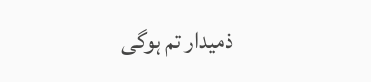ذمیدار تم ہوگی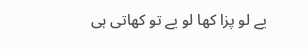یے لو پزا کھا لو یے تو کھاتی ہی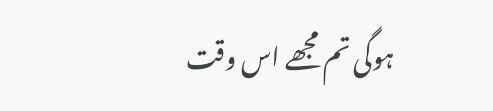ہوگی تم مجھے اس وقت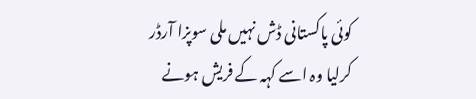کوئی پاکستانی ڈش نہیں ملی سوپزا آرڈر کرلیا وہ اسے کہہ کے فریش ہونے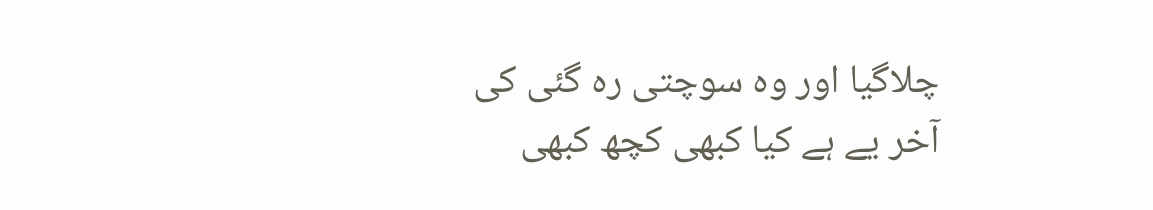چلاگیا اور وہ سوچتی رہ گئی کی آخر یے ہے کیا کبھی کچھ کبھی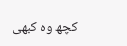کچھ وہ کبھی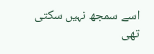اسے سمجھ نہیں سکتی تھی